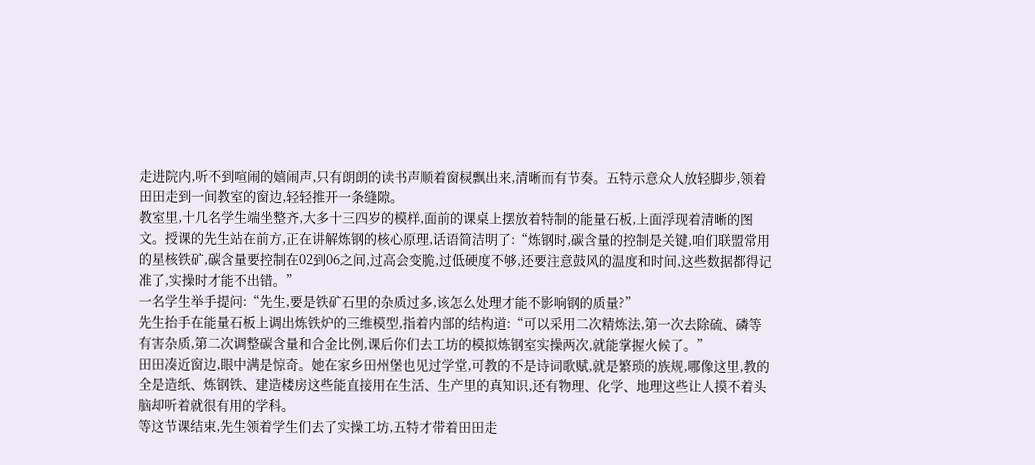走进院内,听不到喧闹的嬉闹声,只有朗朗的读书声顺着窗棂飘出来,清晰而有节奏。五特示意众人放轻脚步,领着田田走到一间教室的窗边,轻轻推开一条缝隙。
教室里,十几名学生端坐整齐,大多十三四岁的模样,面前的课桌上摆放着特制的能量石板,上面浮现着清晰的图文。授课的先生站在前方,正在讲解炼钢的核心原理,话语简洁明了:“炼钢时,碳含量的控制是关键,咱们联盟常用的星核铁矿,碳含量要控制在02到06之间,过高会变脆,过低硬度不够,还要注意鼓风的温度和时间,这些数据都得记准了,实操时才能不出错。”
一名学生举手提问:“先生,要是铁矿石里的杂质过多,该怎么处理才能不影响钢的质量?”
先生抬手在能量石板上调出炼铁炉的三维模型,指着内部的结构道:“可以采用二次精炼法,第一次去除硫、磷等有害杂质,第二次调整碳含量和合金比例,课后你们去工坊的模拟炼钢室实操两次,就能掌握火候了。”
田田凑近窗边,眼中满是惊奇。她在家乡田州堡也见过学堂,可教的不是诗词歌赋,就是繁琐的族规,哪像这里,教的全是造纸、炼钢铁、建造楼房这些能直接用在生活、生产里的真知识,还有物理、化学、地理这些让人摸不着头脑却听着就很有用的学科。
等这节课结束,先生领着学生们去了实操工坊,五特才带着田田走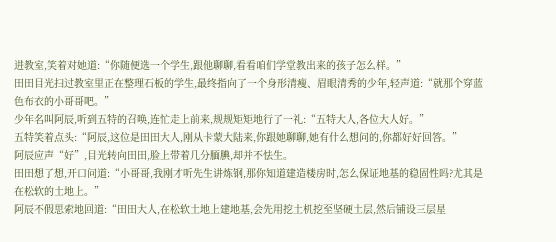进教室,笑着对她道:“你随便选一个学生,跟他聊聊,看看咱们学堂教出来的孩子怎么样。”
田田目光扫过教室里正在整理石板的学生,最终指向了一个身形清瘦、眉眼清秀的少年,轻声道:“就那个穿蓝色布衣的小哥哥吧。”
少年名叫阿辰,听到五特的召唤,连忙走上前来,规规矩矩地行了一礼:“五特大人,各位大人好。”
五特笑着点头:“阿辰,这位是田田大人,刚从卡蒙大陆来,你跟她聊聊,她有什么想问的,你都好好回答。”
阿辰应声“好”,目光转向田田,脸上带着几分腼腆,却并不怯生。
田田想了想,开口问道:“小哥哥,我刚才听先生讲炼钢,那你知道建造楼房时,怎么保证地基的稳固性吗?尤其是在松软的土地上。”
阿辰不假思索地回道:“田田大人,在松软土地上建地基,会先用挖土机挖至坚硬土层,然后铺设三层星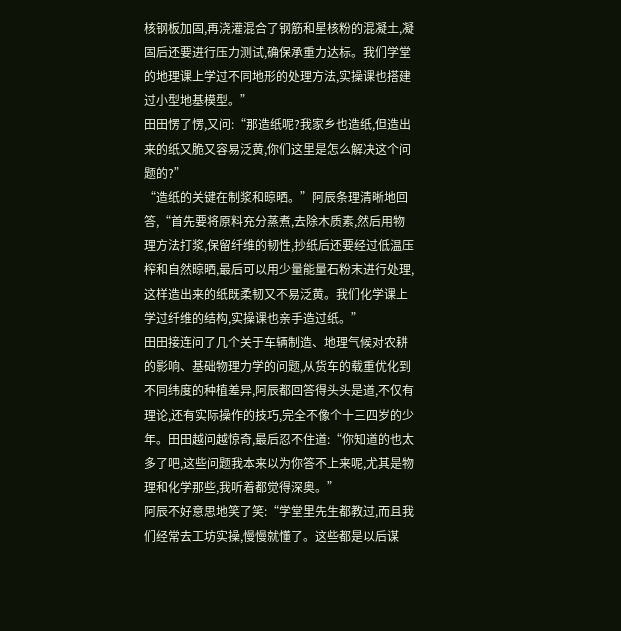核钢板加固,再浇灌混合了钢筋和星核粉的混凝土,凝固后还要进行压力测试,确保承重力达标。我们学堂的地理课上学过不同地形的处理方法,实操课也搭建过小型地基模型。”
田田愣了愣,又问:“那造纸呢?我家乡也造纸,但造出来的纸又脆又容易泛黄,你们这里是怎么解决这个问题的?”
“造纸的关键在制浆和晾晒。”阿辰条理清晰地回答,“首先要将原料充分蒸煮,去除木质素,然后用物理方法打浆,保留纤维的韧性,抄纸后还要经过低温压榨和自然晾晒,最后可以用少量能量石粉末进行处理,这样造出来的纸既柔韧又不易泛黄。我们化学课上学过纤维的结构,实操课也亲手造过纸。”
田田接连问了几个关于车辆制造、地理气候对农耕的影响、基础物理力学的问题,从货车的载重优化到不同纬度的种植差异,阿辰都回答得头头是道,不仅有理论,还有实际操作的技巧,完全不像个十三四岁的少年。田田越问越惊奇,最后忍不住道:“你知道的也太多了吧,这些问题我本来以为你答不上来呢,尤其是物理和化学那些,我听着都觉得深奥。”
阿辰不好意思地笑了笑:“学堂里先生都教过,而且我们经常去工坊实操,慢慢就懂了。这些都是以后谋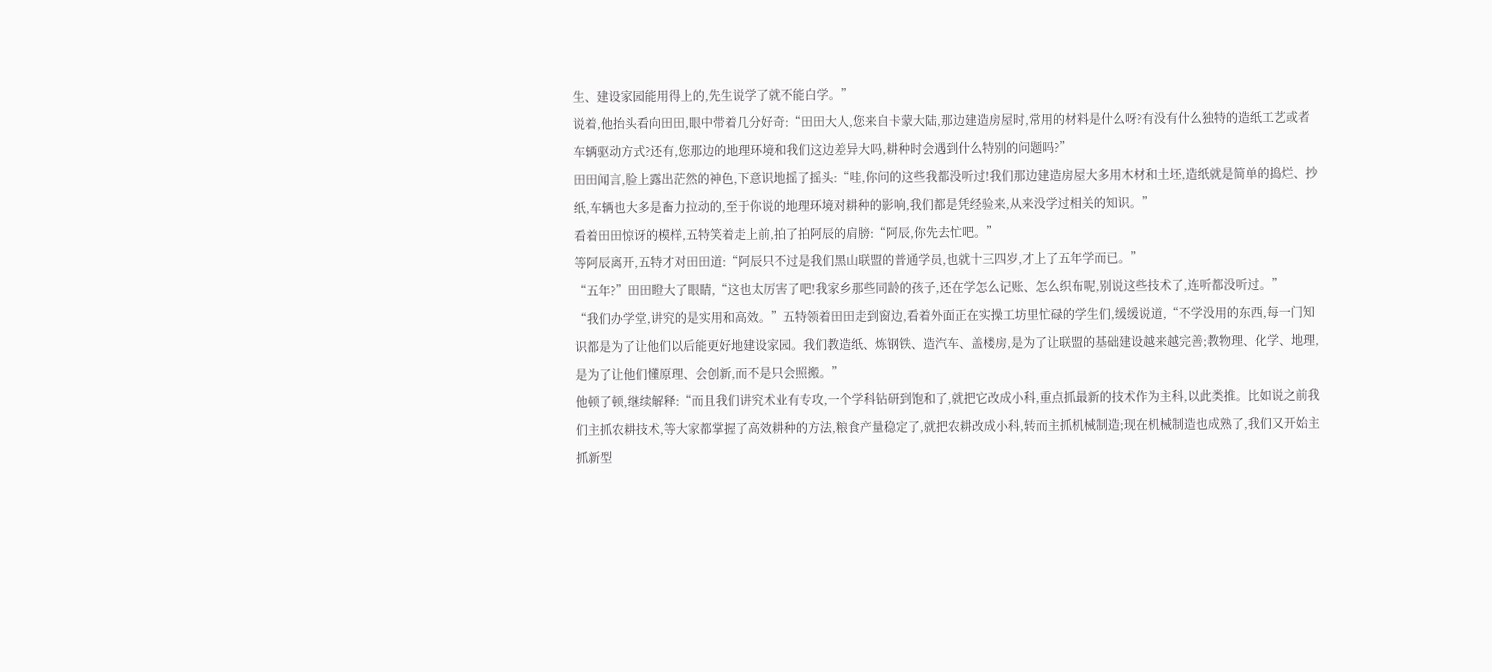生、建设家园能用得上的,先生说学了就不能白学。”
说着,他抬头看向田田,眼中带着几分好奇:“田田大人,您来自卡蒙大陆,那边建造房屋时,常用的材料是什么呀?有没有什么独特的造纸工艺或者车辆驱动方式?还有,您那边的地理环境和我们这边差异大吗,耕种时会遇到什么特别的问题吗?”
田田闻言,脸上露出茫然的神色,下意识地摇了摇头:“哇,你问的这些我都没听过!我们那边建造房屋大多用木材和土坯,造纸就是简单的捣烂、抄纸,车辆也大多是畜力拉动的,至于你说的地理环境对耕种的影响,我们都是凭经验来,从来没学过相关的知识。”
看着田田惊讶的模样,五特笑着走上前,拍了拍阿辰的肩膀:“阿辰,你先去忙吧。”
等阿辰离开,五特才对田田道:“阿辰只不过是我们黑山联盟的普通学员,也就十三四岁,才上了五年学而已。”
“五年?”田田瞪大了眼睛,“这也太厉害了吧!我家乡那些同龄的孩子,还在学怎么记账、怎么织布呢,别说这些技术了,连听都没听过。”
“我们办学堂,讲究的是实用和高效。”五特领着田田走到窗边,看着外面正在实操工坊里忙碌的学生们,缓缓说道,“不学没用的东西,每一门知识都是为了让他们以后能更好地建设家园。我们教造纸、炼钢铁、造汽车、盖楼房,是为了让联盟的基础建设越来越完善;教物理、化学、地理,是为了让他们懂原理、会创新,而不是只会照搬。”
他顿了顿,继续解释:“而且我们讲究术业有专攻,一个学科钻研到饱和了,就把它改成小科,重点抓最新的技术作为主科,以此类推。比如说之前我们主抓农耕技术,等大家都掌握了高效耕种的方法,粮食产量稳定了,就把农耕改成小科,转而主抓机械制造;现在机械制造也成熟了,我们又开始主抓新型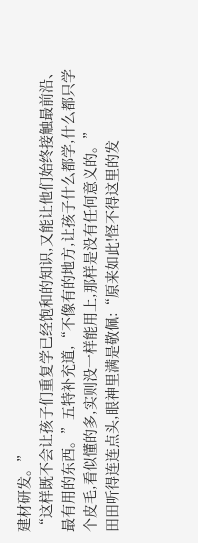建材研发。”
“这样既不会让孩子们重复学已经饱和的知识,又能让他们始终接触最前沿、最有用的东西。”五特补充道,“不像有的地方,让孩子什么都学,什么都只学个皮毛,看似懂的多,实则没一样能用上,那样是没有任何意义的。”
田田听得连连点头,眼神里满是敬佩:“原来如此!怪不得这里的发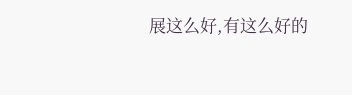展这么好,有这么好的